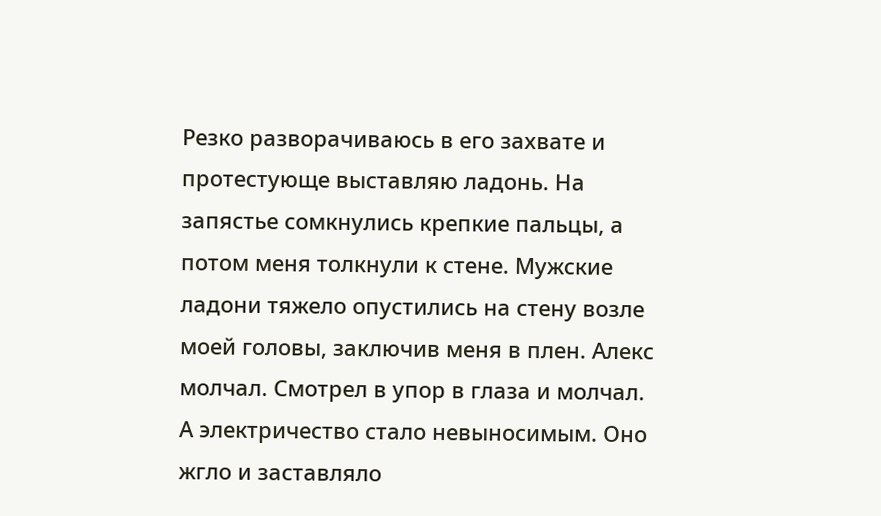Резко разворачиваюсь в его захвате и протестующе выставляю ладонь. На запястье сомкнулись крепкие пальцы, а потом меня толкнули к стене. Мужские ладони тяжело опустились на стену возле моей головы, заключив меня в плен. Алекс молчал. Смотрел в упор в глаза и молчал. А электричество стало невыносимым. Оно жгло и заставляло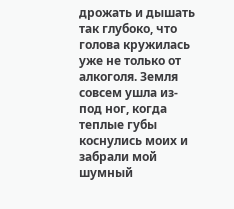дрожать и дышать так глубоко, что голова кружилась уже не только от алкоголя. Земля совсем ушла из-под ног, когда теплые губы коснулись моих и забрали мой шумный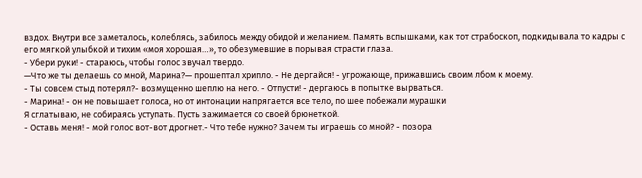вздох. Внутри все заметалось, колеблясь, забилось между обидой и желанием. Память вспышками, как тот страбоскоп, подкидывала то кадры с его мягкой улыбкой и тихим «моя хорошая…», то обезумевшие в порывая страсти глаза.
- Убери руки! - стараюсь, чтобы голос звучал твердо.
—Что же ты делаешь со мной, Марина?— прошептал хрипло. - Не дергайся! - угрожающе, прижавшись своим лбом к моему.
- Ты совсем стыд потерял?- возмущенно шеплю на него. - Отпусти! - дергаюсь в попытке вырваться.
- Марина! - он не повышает голоса, но от интонации напрягается все тело, по шее побежали мурашки
Я сглатываю, не собираясь уступать. Пусть зажимается со своей брюнеткой.
- Оставь меня! - мой голос вот-вот дрогнет.- Что тебе нужно? Зачем ты играешь со мной? - позора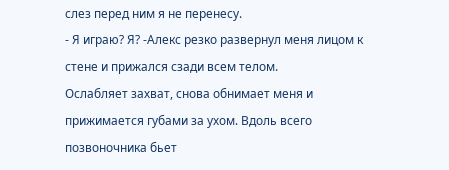слез перед ним я не перенесу.
- Я играю? Я? -Алекс резко развернул меня лицом к стене и прижался сзади всем телом.
Ослабляет захват, снова обнимает меня и прижимается губами за ухом. Вдоль всего позвоночника бьет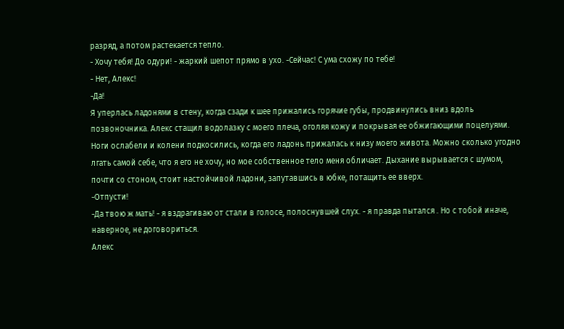разряд, а потом растекается тепло.
- Хочу тебя! До одури! - жаркий шепот прямо в ухо. -Сейчас! С ума схожу по тебе!
- Нет, Алекс!
-Да!
Я уперлась ладонями в стену, когда сзади к шее прижались горячие губы, продвинулись вниз вдоль позвоночника. Алекс стащил водолазку с моего плеча, оголяя кожу и покрывая ее обжигающими поцелуями. Ноги ослабели и колени подкосились, когда его ладонь прижалась к низу моего живота. Можно сколько угодно лгать самой себе, что я его не хочу, но мое собственное тело меня обличает. Дыхание вырывается с шумом, почти со стоном, стоит настойчивой ладони, запутавшись в юбке, потащить ее вверх.
-Отпусти!
-Да твою ж мать! - я вздрагиваю от стали в голосе, полоснувшей слух. - я правда пытался . Но с тобой иначе, наверное, не договориться.
Алекс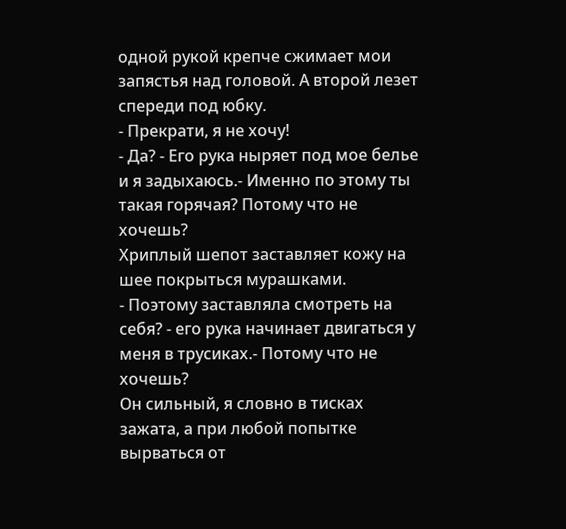одной рукой крепче сжимает мои запястья над головой. А второй лезет спереди под юбку.
- Прекрати, я не хочу!
- Да? - Его рука ныряет под мое белье и я задыхаюсь.- Именно по этому ты такая горячая? Потому что не хочешь?
Хриплый шепот заставляет кожу на шее покрыться мурашками.
- Поэтому заставляла смотреть на себя? - его рука начинает двигаться у меня в трусиках.- Потому что не хочешь?
Он сильный, я словно в тисках зажата, а при любой попытке вырваться от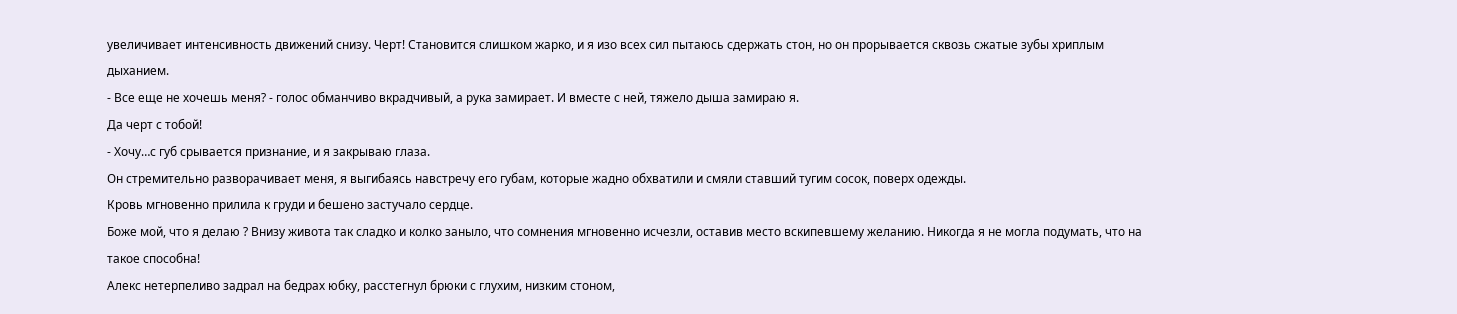увеличивает интенсивность движений снизу. Черт! Становится слишком жарко, и я изо всех сил пытаюсь сдержать стон, но он прорывается сквозь сжатые зубы хриплым дыханием.
- Все еще не хочешь меня? - голос обманчиво вкрадчивый, а рука замирает. И вместе с ней, тяжело дыша замираю я.
Да черт с тобой!
- Хочу…с губ срывается признание, и я закрываю глаза.
Он стремительно разворачивает меня, я выгибаясь навстречу его губам, которые жадно обхватили и смяли ставший тугим сосок, поверх одежды.
Кровь мгновенно прилила к груди и бешено застучало сердце.
Боже мой, что я делаю ? Внизу живота так сладко и колко заныло, что сомнения мгновенно исчезли, оставив место вскипевшему желанию. Никогда я не могла подумать, что на такое способна!
Алекс нетерпеливо задрал на бедрах юбку, расстегнул брюки с глухим, низким стоном,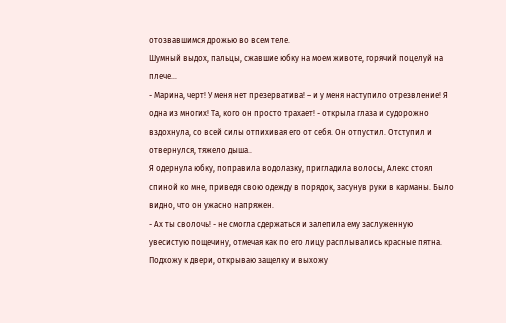отозвавшимся дрожью во всем теле.
Шумный выдох, пальцы, сжавшие юбку на моем животе, горячий поцелуй на плече…
- Марина, черт! У меня нет презерватива! – и у меня наступило отрезвление! Я одна из многих! Та, кого он просто трахает! - открыла глаза и судорожно вздохнула, со всей силы отпихивая его от себя. Он отпустил. Отступил и отвернулся, тяжело дыша..
Я одернула юбку, поправила водолазку, пригладила волосы, Алекс стоял спиной ко мне, приведя свою одежду в порядок, засунув руки в карманы. Было видно, что он ужасно напряжен.
- Ах ты сволочь! - не смогла сдержаться и залепила ему заслуженную увесистую пощечину, отмечая как по его лицу расплывались красные пятна.
Подхожу к двери, открываю защелку и выхожу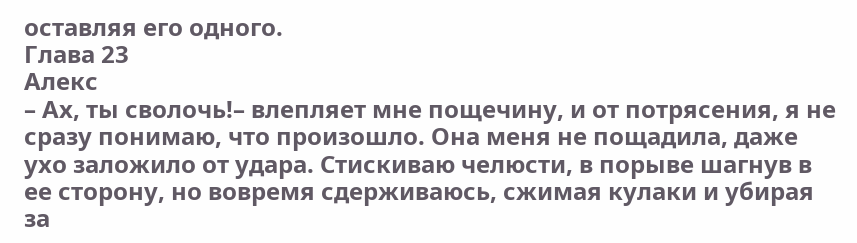оставляя его одного.
Глава 23
Алекс
– Ах, ты сволочь!– влепляет мне пощечину, и от потрясения, я не сразу понимаю, что произошло. Она меня не пощадила, даже ухо заложило от удара. Стискиваю челюсти, в порыве шагнув в ее сторону, но вовремя сдерживаюсь, сжимая кулаки и убирая за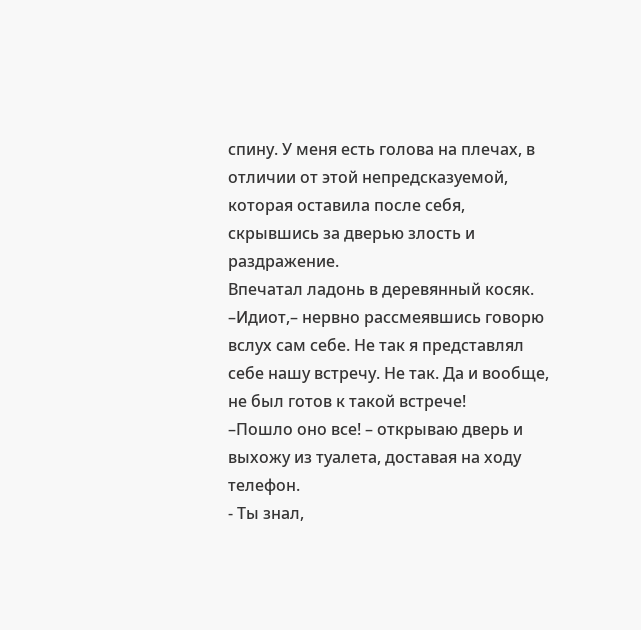спину. У меня есть голова на плечах, в отличии от этой непредсказуемой, которая оставила после себя, скрывшись за дверью злость и раздражение.
Впечатал ладонь в деревянный косяк.
–Идиот,– нервно рассмеявшись говорю вслух сам себе. Не так я представлял себе нашу встречу. Не так. Да и вообще, не был готов к такой встрече!
–Пошло оно все! – открываю дверь и выхожу из туалета, доставая на ходу телефон.
- Ты знал,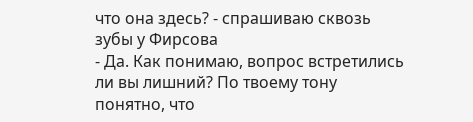что она здесь? - спрашиваю сквозь зубы у Фирсова
- Да. Как понимаю, вопрос встретились ли вы лишний? По твоему тону понятно, что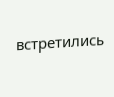встретились